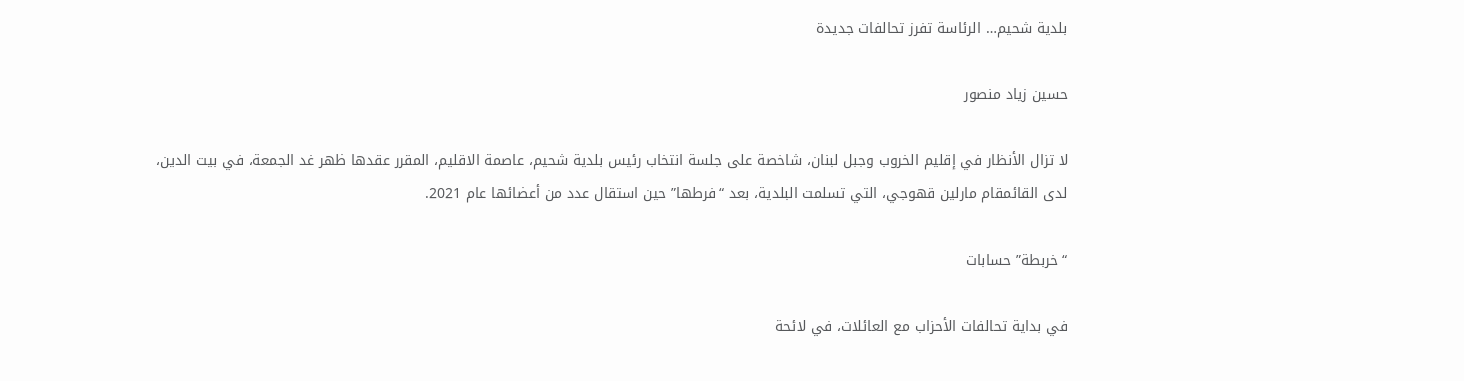بلدية شحيم… الرئاسة تفرز تحالفات جديدة

حسين زياد منصور

لا تزال الأنظار في إقليم الخروب وجبل لبنان، شاخصة على جلسة انتخاب رئيس بلدية شحيم، عاصمة الاقليم، المقرر عقدها ظهر غد الجمعة، في بيت الدين، لدى القائمقام مارلين قهوجي، التي تسلمت البلدية، بعد “فرطها” حين استقال عدد من أعضائها عام 2021.

“خربطة” حسابات

في بداية تحالفات الأحزاب مع العائلات، في لائحة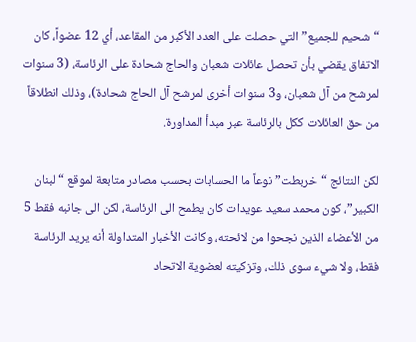“شحيم للجميع” التي حصلت على العدد الأكبر من المقاعد، أي 12 عضواً، كان الاتفاق يقضي بأن تحصل عائلات شعبان والحاج شحادة على الرئاسة، (3 سنوات لمرشح من آل شعبان، و3 سنوات أخرى لمرشح آل الحاج شحادة)، وذلك انطلاقاً من حق العائلات ككل بالرئاسة عبر مبدأ المداورة.

لكن النتائج “خربطت” نوعاً ما الحسابات بحسب مصادر متابعة لموقع “لبنان الكبير”، كون محمد سعيد عويدات كان يطمح الى الرئاسة، لكن الى جانبه فقط 5 من الأعضاء الذين نجحوا من لائحته، وكانت الأخبار المتداولة أنه يريد الرئاسة فقط، ولا شيء سوى ذلك، وتزكيته لعضوية الاتحاد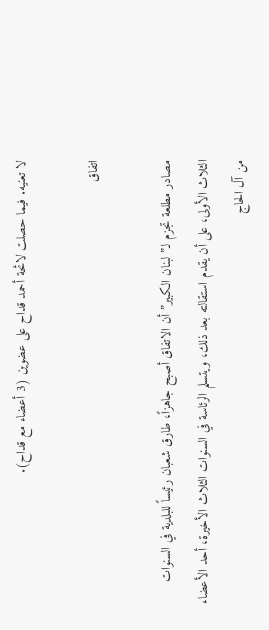لا تعنيه. فيما حصلت لائحة أحمد قداح على عضوين (3 أعضاء مع قداح).

اتفاق

مصادر مطلعة تجزم لـ”لبنان الكبير” أن الاتفاق أصبح جاهزاً، طارق شعبان رئيساً للبلدية في السنوات الثلاث الأولى، على أن يقدم استقالته بعد ذلك، ويتسلم الرئاسة في السنوات الثلاث الأخيرة، أحد الأعضاء من آل الحاج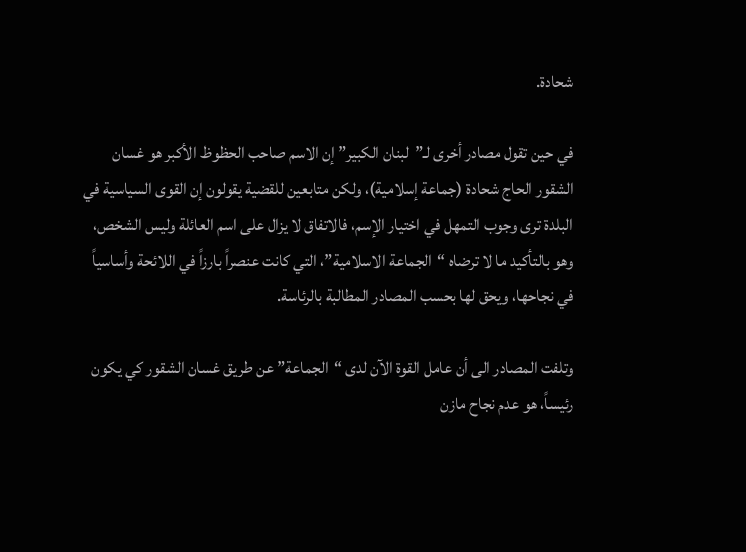شحادة.

في حين تقول مصادر أخرى لـ”لبنان الكبير” إن الاسم صاحب الحظوظ الأكبر هو غسان الشقور الحاج شحادة (جماعة إسلامية)، ولكن متابعين للقضية يقولون إن القوى السياسية في البلدة ترى وجوب التمهل في اختيار الإسم، فالاتفاق لا يزال على اسم العائلة وليس الشخص، وهو بالتأكيد ما لا ترضاه “الجماعة الاسلامية”، التي كانت عنصراً بارزاً في اللائحة وأساسياً في نجاحها، ويحق لها بحسب المصادر المطالبة بالرئاسة.

وتلفت المصادر الى أن عامل القوة الآن لدى “الجماعة” عن طريق غسان الشقور كي يكون رئيساً، هو عدم نجاح مازن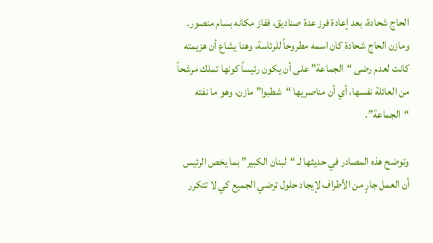الحاج شحادة، بعد إعادة فرز عدة صناديق، ففاز مكانه بسام منصور. ومازن الحاج شحادة كان اسمه مطروحاً للرئاسة، وهنا يشاع أن هزيمته كانت لعدم رضى “الجماعة” على أن يكون رئيساً كونها تملك مرشحاً من العائلة نفسها، أي أن مناصريها “شطبوا” مازن، وهو ما نفته “الجماعة”.

وتوضح هذه المصادر في حديثها لـ “لبنان الكبير” بما يخص الرئيس أن العمل جارٍ من الأطراف لإيجاد حلول ترضي الجميع كي لا تتكرر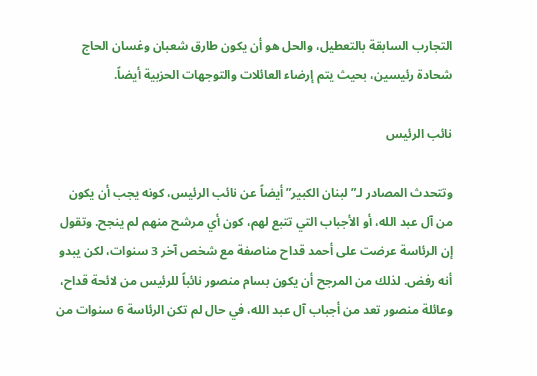التجارب السابقة بالتعطيل، والحل هو أن يكون طارق شعبان وغسان الحاج شحادة رئيسين، بحيث يتم إرضاء العائلات والتوجهات الحزبية أيضاً.

نائب الرئيس

وتتحدث المصادر لـ”لبنان الكبير” أيضاً عن نائب الرئيس، كونه يجب أن يكون من آل عبد الله، أو الأجباب التي تتبع لهم، كون أي مرشح منهم لم ينجح. وتقول إن الرئاسة عرضت على أحمد قداح مناصفة مع شخص آخر 3 سنوات، لكن يبدو أنه رفض. لذلك من المرجح أن يكون بسام منصور نائباً للرئيس من لائحة قداح، وعائلة منصور تعد من أجباب آل عبد الله، في حال لم تكن الرئاسة 6 سنوات من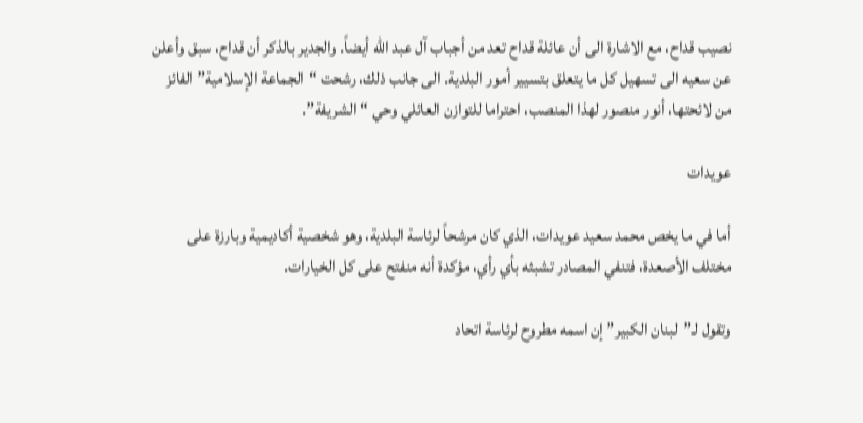نصيب قداح، مع الاشارة الى أن عائلة قداح تعد من أجباب آل عبد الله أيضاً. والجدير بالذكر أن قداح، سبق وأعلن عن سعيه الى تسهيل كل ما يتعلق بتسيير أمور البلدية. الى جانب ذلك، رشحت “الجماعة الإسلامية” الفائز من لائحتها، أنور منصور لهذا المنصب، احتراما للتوازن العائلي وحي “الشريفة”.

عويدات

أما في ما يخص محمد سعيد عويدات، الذي كان مرشحاً لرئاسة البلدية، وهو شخصية أكاديمية وبارزة على مختلف الأصعدة، فتنفي المصادر تشبثه بأي رأي، مؤكدة أنه منفتح على كل الخيارات.

وتقول لـ”لبنان الكبير” إن اسمه مطروح لرئاسة اتحاد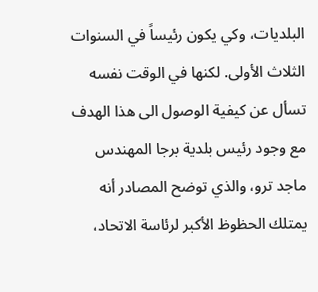البلديات، وكي يكون رئيساً في السنوات الثلاث الأولى. لكنها في الوقت نفسه تسأل عن كيفية الوصول الى هذا الهدف مع وجود رئيس بلدية برجا المهندس ماجد ترو، والذي توضح المصادر أنه يمتلك الحظوظ الأكبر لرئاسة الاتحاد،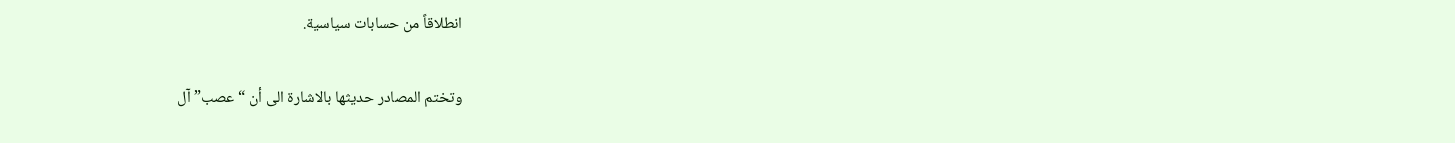انطلاقاً من حسابات سياسية.

وتختم المصادر حديثها بالاشارة الى أن “عصب” آل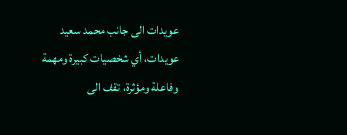عويدات الى جانب محمد سعيد عويدات، أي شخصيات كبيرة ومهمة وفاعلة ومؤثرة، تقف الى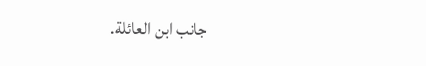جانب ابن العائلة.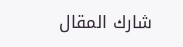شارك المقال